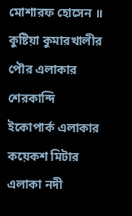মোশারফ হোসেন ॥ কুষ্টিয়া কুমারখালীর পৌর এলাকার শেরকান্দি ইকোপার্ক এলাকার কয়েকশ মিটার এলাকা নদী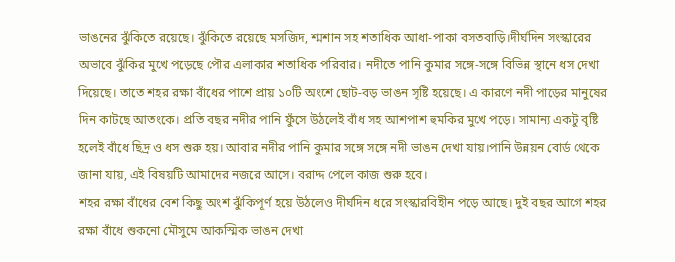ভাঙনের ঝুঁকিতে রয়েছে। ঝুঁকিতে রয়েছে মসজিদ, শ্মশান সহ শতাধিক আধা-পাকা বসতবাড়ি।দীর্ঘদিন সংস্কারের অভাবে ঝুঁকির মুখে পড়েছে পৌর এলাকার শতাধিক পরিবার। নদীতে পানি কুমার সঙ্গে-সঙ্গে বিভিন্ন স্থানে ধস দেখা দিয়েছে। তাতে শহর রক্ষা বাঁধের পাশে প্রায় ১০টি অংশে ছোট-বড় ভাঙন সৃষ্টি হয়েছে। এ কারণে নদী পাড়ের মানুষের দিন কাটছে আতংকে। প্রতি বছর নদীর পানি ফুঁসে উঠলেই বাঁধ সহ আশপাশ হুমকির মুখে পড়ে। সামান্য একটু বৃষ্টি হলেই বাঁধে ছিদ্র ও ধস শুরু হয়। আবার নদীর পানি কুমার সঙ্গে সঙ্গে নদী ভাঙন দেখা যায়।পানি উন্নয়ন বোর্ড থেকে জানা যায়, এই বিষয়টি আমাদের নজরে আসে। বরাদ্দ পেলে কাজ শুরু হবে।
শহর রক্ষা বাঁধের বেশ কিছু অংশ ঝুঁকিপূর্ণ হয়ে উঠলেও দীর্ঘদিন ধরে সংস্কারবিহীন পড়ে আছে। দুই বছর আগে শহর রক্ষা বাঁধে শুকনো মৌসুমে আকস্মিক ভাঙন দেখা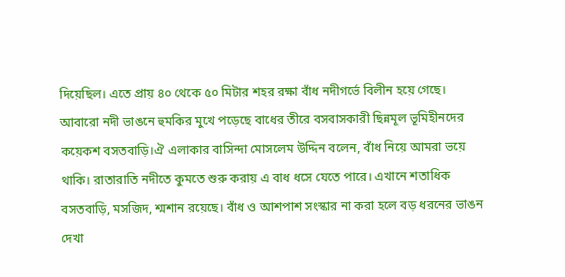দিয়েছিল। এতে প্রায় ৪০ থেকে ৫০ মিটার শহর রক্ষা বাঁধ নদীগর্ভে বিলীন হয়ে গেছে। আবারো নদী ভাঙনে হুমকির মুখে পড়েছে বাধের তীরে বসবাসকারী ছিন্নমূল ভূমিহীনদের কয়েকশ বসতবাড়ি।ঐ এলাকার বাসিন্দা মোসলেম উদ্দিন বলেন, বাঁধ নিয়ে আমরা ভয়ে থাকি। রাতারাতি নদীতে কুমতে শুরু করায় এ বাধ ধসে যেতে পারে। এখানে শতাধিক বসতবাড়ি, মসজিদ, শ্মশান রয়েছে। বাঁধ ও আশপাশ সংস্কার না করা হলে বড় ধরনের ভাঙন দেখা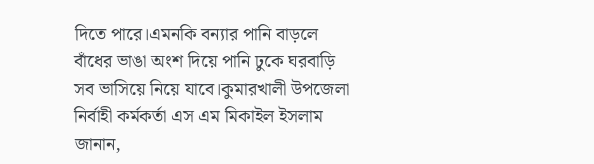দিতে পারে।এমনকি বন্যার পানি বাড়লে বাঁধের ভাঙা অংশ দিয়ে পানি ঢুকে ঘরবাড়ি সব ভাসিয়ে নিয়ে যাবে।কুমারখালী উপজেলা নির্বাহী কর্মকর্তা এস এম মিকাইল ইসলাম জানান,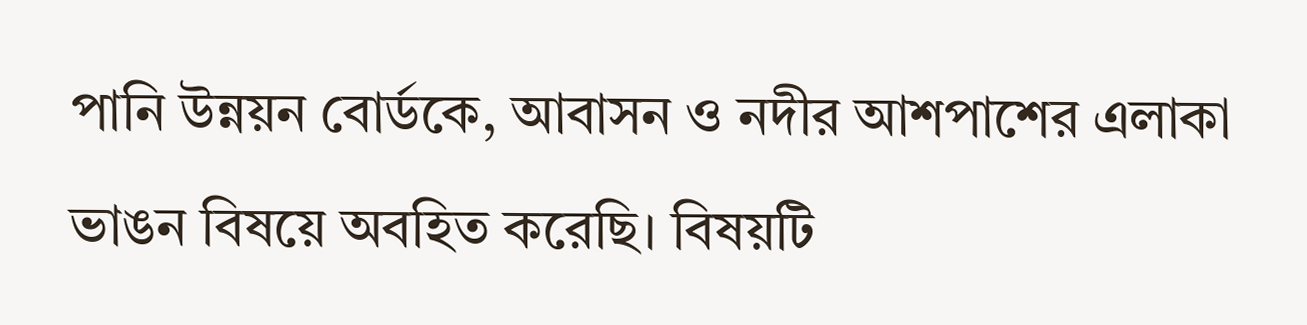পানি উন্নয়ন বোর্ডকে, আবাসন ও নদীর আশপাশের এলাকা ভাঙন বিষয়ে অবহিত করেছি। বিষয়টি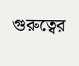গুরুত্বের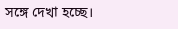সঙ্গে দেখা হচ্ছে।